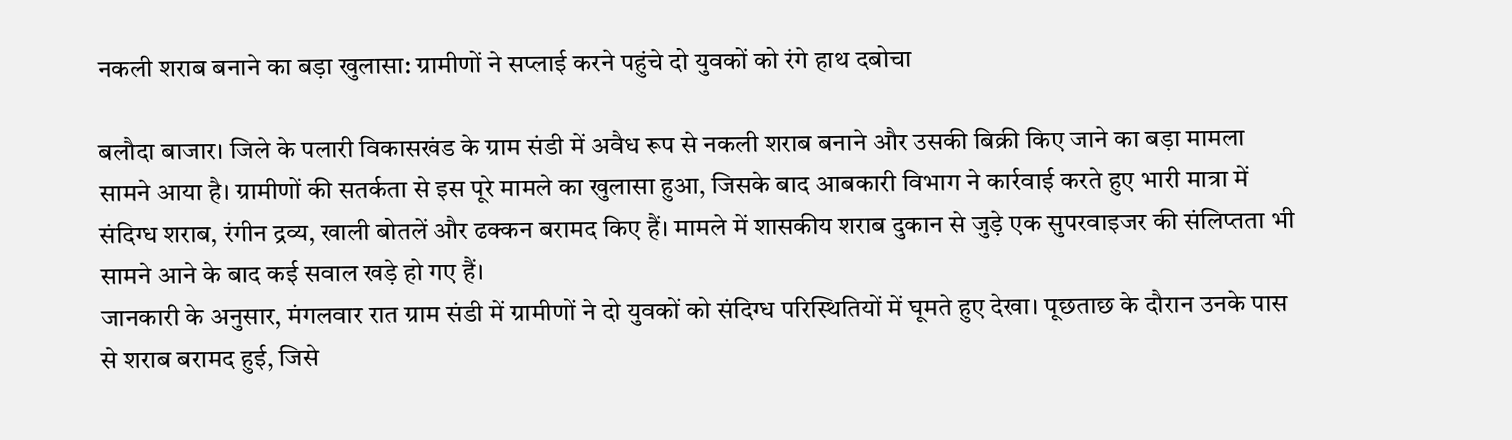नकली शराब बनाने का बड़ा खुलासा: ग्रामीणों ने सप्लाई करने पहुंचे दो युवकों को रंगे हाथ दबोचा

बलौदा बाजार। जिले के पलारी विकासखंड के ग्राम संडी में अवैध रूप से नकली शराब बनाने और उसकी बिक्री किए जाने का बड़ा मामला सामने आया है। ग्रामीणों की सतर्कता से इस पूरे मामले का खुलासा हुआ, जिसके बाद आबकारी विभाग ने कार्रवाई करते हुए भारी मात्रा में संदिग्ध शराब, रंगीन द्रव्य, खाली बोतलें और ढक्कन बरामद किए हैं। मामले में शासकीय शराब दुकान से जुड़े एक सुपरवाइजर की संलिप्तता भी सामने आने के बाद कई सवाल खड़े हो गए हैं।
जानकारी के अनुसार, मंगलवार रात ग्राम संडी में ग्रामीणों ने दो युवकों को संदिग्ध परिस्थितियों में घूमते हुए देखा। पूछताछ के दौरान उनके पास से शराब बरामद हुई, जिसे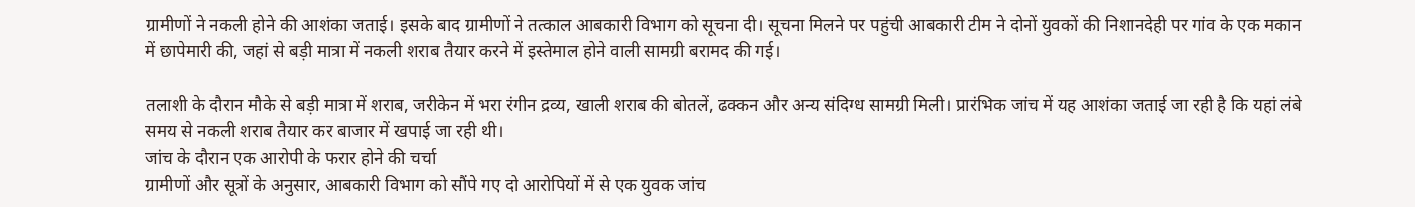ग्रामीणों ने नकली होने की आशंका जताई। इसके बाद ग्रामीणों ने तत्काल आबकारी विभाग को सूचना दी। सूचना मिलने पर पहुंची आबकारी टीम ने दोनों युवकों की निशानदेही पर गांव के एक मकान में छापेमारी की, जहां से बड़ी मात्रा में नकली शराब तैयार करने में इस्तेमाल होने वाली सामग्री बरामद की गई।

तलाशी के दौरान मौके से बड़ी मात्रा में शराब, जरीकेन में भरा रंगीन द्रव्य, खाली शराब की बोतलें, ढक्कन और अन्य संदिग्ध सामग्री मिली। प्रारंभिक जांच में यह आशंका जताई जा रही है कि यहां लंबे समय से नकली शराब तैयार कर बाजार में खपाई जा रही थी।
जांच के दौरान एक आरोपी के फरार होने की चर्चा
ग्रामीणों और सूत्रों के अनुसार, आबकारी विभाग को सौंपे गए दो आरोपियों में से एक युवक जांच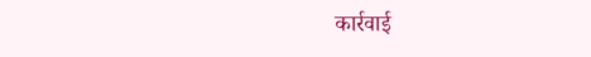कार्रवाई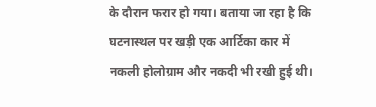के दौरान फरार हो गया। बताया जा रहा है कि घटनास्थल पर खड़ी एक आर्टिका कार में नकली होलोग्राम और नकदी भी रखी हुई थी।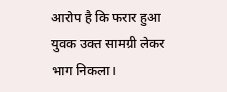आरोप है कि फरार हुआ युवक उक्त सामग्री लेकर भाग निकला।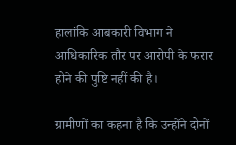हालांकि आबकारी विभाग ने आधिकारिक तौर पर आरोपी के फरार होने की पुष्टि नहीं की है।

ग्रामीणों का कहना है कि उन्होंने दोनों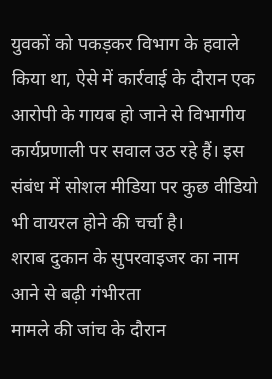युवकों को पकड़कर विभाग के हवाले किया था, ऐसे में कार्रवाई के दौरान एक आरोपी के गायब हो जाने से विभागीय कार्यप्रणाली पर सवाल उठ रहे हैं। इस संबंध में सोशल मीडिया पर कुछ वीडियो भी वायरल होने की चर्चा है।
शराब दुकान के सुपरवाइजर का नाम आने से बढ़ी गंभीरता
मामले की जांच के दौरान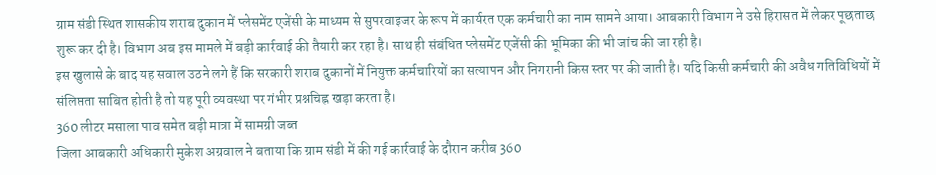ग्राम संडी स्थित शासकीय शराब दुकान में प्लेसमेंट एजेंसी के माध्यम से सुपरवाइजर के रूप में कार्यरत एक कर्मचारी का नाम सामने आया। आबकारी विभाग ने उसे हिरासत में लेकर पूछताछ शुरू कर दी है। विभाग अब इस मामले में बड़ी कार्रवाई की तैयारी कर रहा है। साथ ही संबंधित प्लेसमेंट एजेंसी की भूमिका की भी जांच की जा रही है।
इस खुलासे के बाद यह सवाल उठने लगे हैं कि सरकारी शराब दुकानों में नियुक्त कर्मचारियों का सत्यापन और निगरानी किस स्तर पर की जाती है। यदि किसी कर्मचारी की अवैध गतिविधियों में संलिप्तता साबित होती है तो यह पूरी व्यवस्था पर गंभीर प्रश्नचिह्न खड़ा करता है।
360 लीटर मसाला पाव समेत बड़ी मात्रा में सामग्री जब्त
जिला आबकारी अधिकारी मुकेश अग्रवाल ने बताया कि ग्राम संडी में की गई कार्रवाई के दौरान करीब 360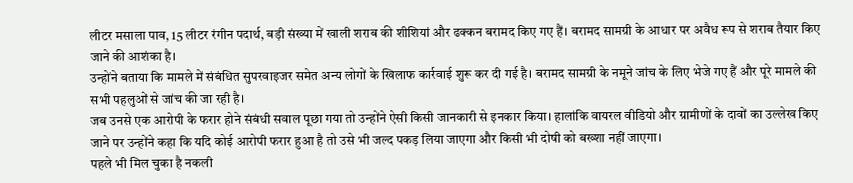लीटर मसाला पाव, 15 लीटर रंगीन पदार्थ, बड़ी संख्या में खाली शराब की शीशियां और ढक्कन बरामद किए गए हैं। बरामद सामग्री के आधार पर अवैध रूप से शराब तैयार किए जाने की आशंका है।
उन्होंने बताया कि मामले में संबंधित सुपरवाइजर समेत अन्य लोगों के खिलाफ कार्रवाई शुरू कर दी गई है। बरामद सामग्री के नमूने जांच के लिए भेजे गए हैं और पूरे मामले की सभी पहलुओं से जांच की जा रही है।
जब उनसे एक आरोपी के फरार होने संबंधी सवाल पूछा गया तो उन्होंने ऐसी किसी जानकारी से इनकार किया। हालांकि वायरल वीडियो और ग्रामीणों के दावों का उल्लेख किए जाने पर उन्होंने कहा कि यदि कोई आरोपी फरार हुआ है तो उसे भी जल्द पकड़ लिया जाएगा और किसी भी दोषी को बख्शा नहीं जाएगा।
पहले भी मिल चुका है नकली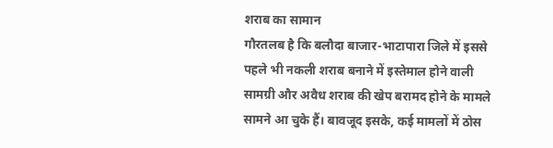शराब का सामान
गौरतलब है कि बलौदा बाजार-भाटापारा जिले में इससे पहले भी नकली शराब बनाने में इस्तेमाल होने वाली सामग्री और अवैध शराब की खेप बरामद होने के मामले सामने आ चुके हैं। बावजूद इसके, कई मामलों में ठोस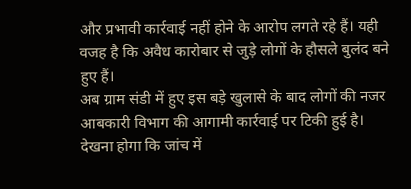और प्रभावी कार्रवाई नहीं होने के आरोप लगते रहे हैं। यही वजह है कि अवैध कारोबार से जुड़े लोगों के हौसले बुलंद बने हुए हैं।
अब ग्राम संडी में हुए इस बड़े खुलासे के बाद लोगों की नजर आबकारी विभाग की आगामी कार्रवाई पर टिकी हुई है। देखना होगा कि जांच में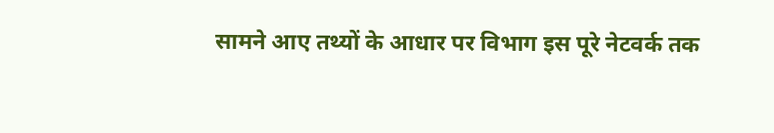सामने आए तथ्यों के आधार पर विभाग इस पूरे नेटवर्क तक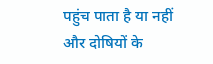पहुंच पाता है या नहीं और दोषियों के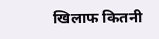खिलाफ कितनी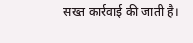सख्त कार्रवाई की जाती है।